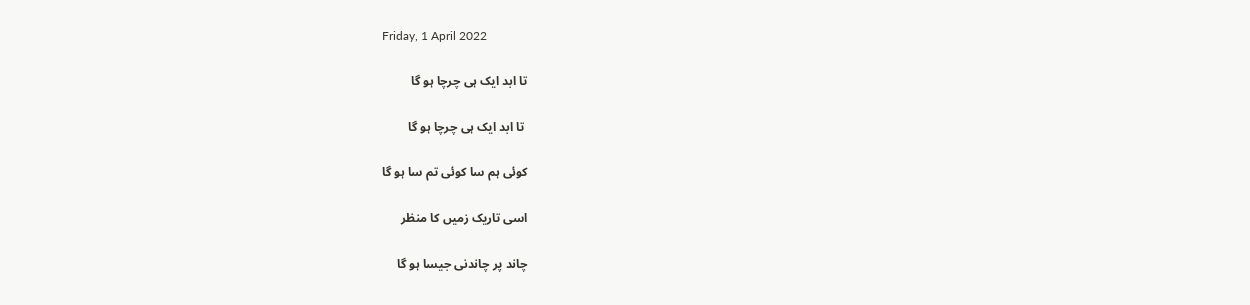Friday, 1 April 2022

تا ابد ایک ہی چرچا ہو گا

 تا ابد ایک ہی چرچا ہو گا

کوئی ہم سا کوئی تم سا ہو گا

اسی تاریک زمیں کا منظر

چاند پر چاندنی جیسا ہو گا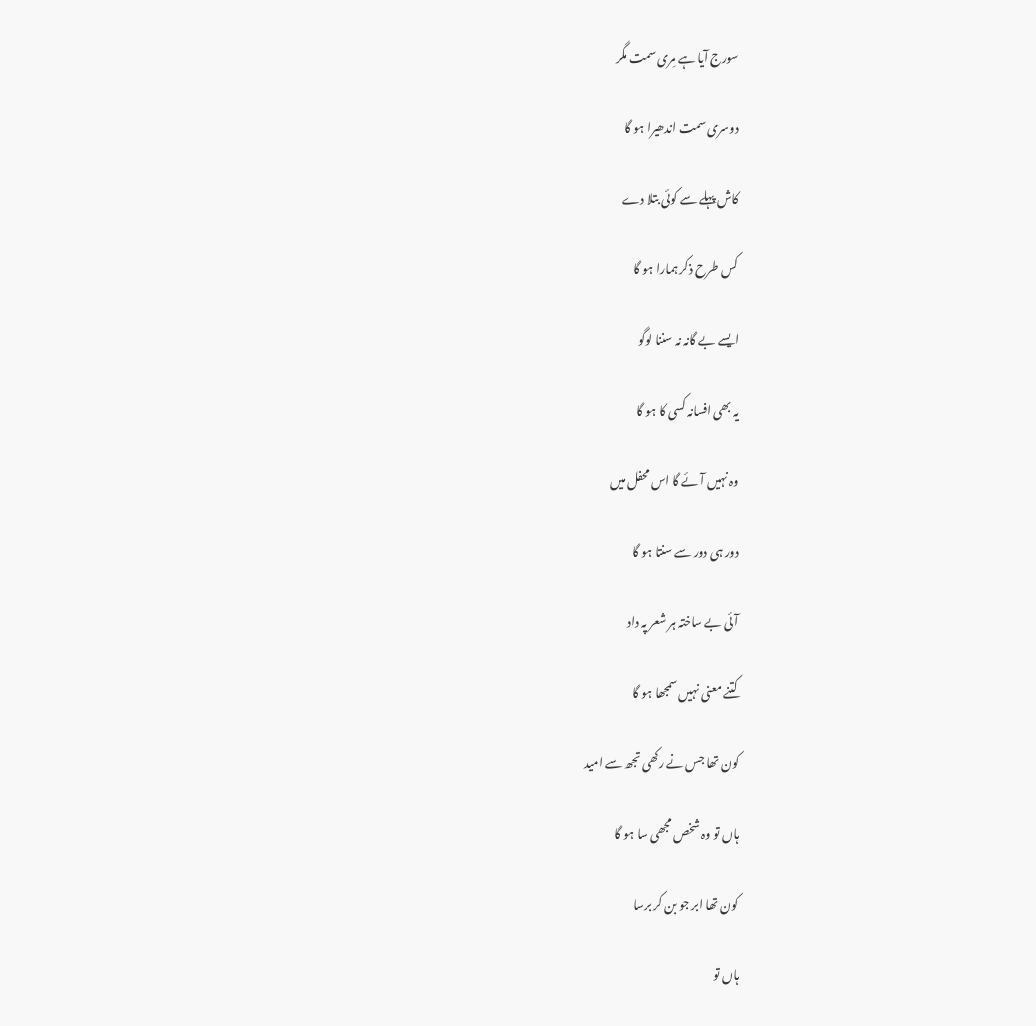سورج آیا ہے مِری سمت مگر

دوسری سمت اندھیرا ہو گا

کاش پہلے سے کوئی بتلا دے

کس طرح ذکر ہمارا ہو گا

ایسے بے گانہ نہ سننا لوگو

یہ بھی افسانہ کسی کا ہو گا

وہ نہیں آئے گا اس محفل میں

دور ہی دور سے سنتا ہو گا

آئی بے ساختہ ہر شعر پہ داد

کتنے معنی نہیں سمجھا ہو گا

کون تھا جس نے رکھی تجھ سے امید

ہاں تو وہ شخص مجھی سا ہو گا

کون تھا ابر جو بن کر برسا

ہاں تو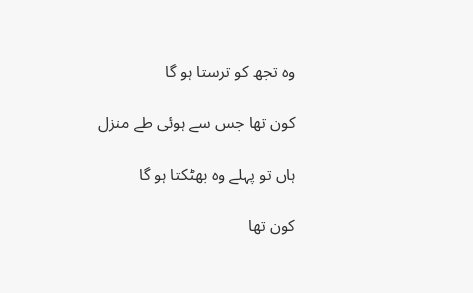وہ تجھ کو ترستا ہو گا

کون تھا جس سے ہوئی طے منزل

ہاں تو پہلے وہ بھٹکتا ہو گا

کون تھا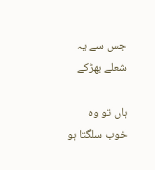جس سے یہ شعلے بھڑکے

ہاں تو وہ خوب سلگتا ہو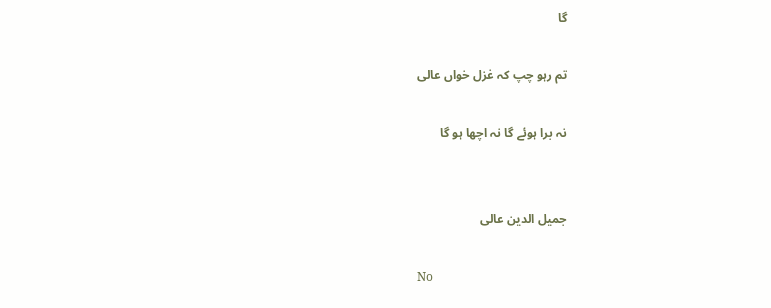گا

تم رہو چپ کہ غزل خواں عالی

نہ برا ہوئے گا نہ اچھا ہو گا


جمیل الدین عالی

No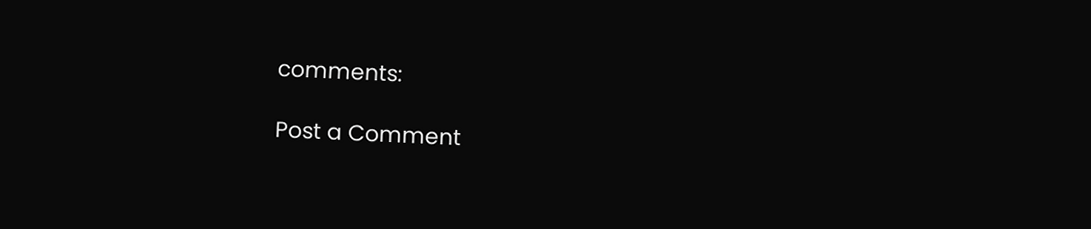comments:

Post a Comment